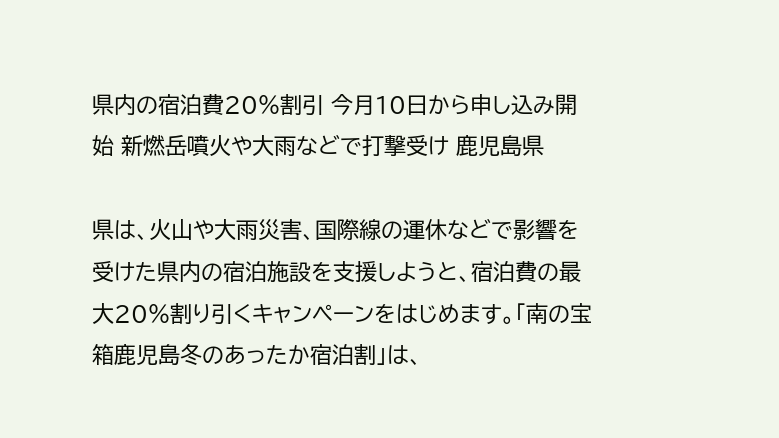県内の宿泊費20%割引 今月10日から申し込み開始 新燃岳噴火や大雨などで打撃受け 鹿児島県

県は、火山や大雨災害、国際線の運休などで影響を受けた県内の宿泊施設を支援しようと、宿泊費の最大20%割り引くキャンペーンをはじめます。「南の宝箱鹿児島冬のあったか宿泊割」は、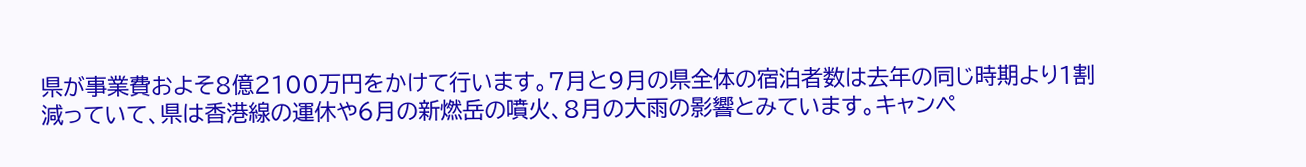県が事業費およそ8億2100万円をかけて行います。7月と9月の県全体の宿泊者数は去年の同じ時期より1割減っていて、県は香港線の運休や6月の新燃岳の噴火、8月の大雨の影響とみています。キャンペ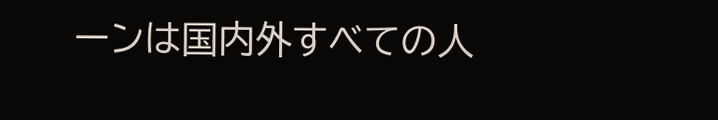ーンは国内外すべての人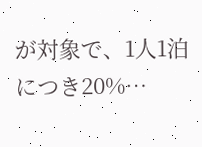が対象で、1人1泊につき20%…